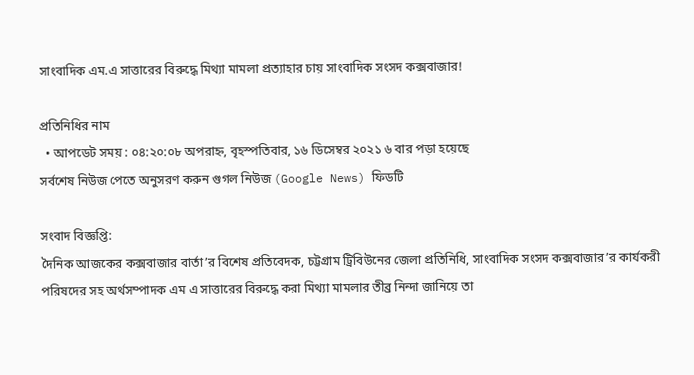সাংবাদিক এম.এ সাত্তারের বিরুদ্ধে মিথ্যা মামলা প্রত্যাহার চায় সাংবাদিক সংসদ কক্সবাজার!

প্রতিনিধির নাম
  • আপডেট সময় : ০৪:২০:০৮ অপরাহ্ন, বৃহস্পতিবার, ১৬ ডিসেম্বর ২০২১ ৬ বার পড়া হয়েছে
সর্বশেষ নিউজ পেতে অনুসরণ করুন গুগল নিউজ (Google News) ফিডটি

সংবাদ বিজ্ঞপ্তি:
দৈনিক আজকের কক্সবাজার বার্তা’র বিশেষ প্রতিবেদক, চট্টগ্রাম ট্রিবিউনের জেলা প্রতিনিধি, সাংবাদিক সংসদ কক্সবাজার’র কার্যকরী পরিষদের সহ অর্থসম্পাদক এম এ সাত্তারের বিরুদ্ধে করা মিথ্যা মামলার তীব্র নিন্দা জানিয়ে তা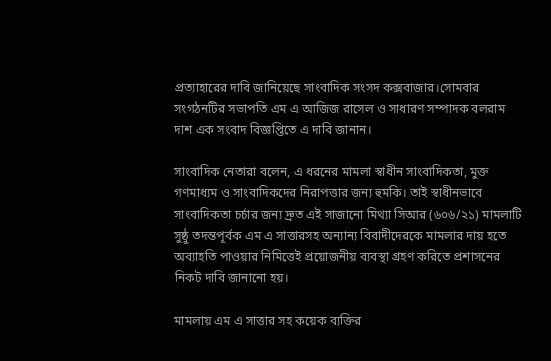প্রত্যাহারের দাবি জানিয়েছে সাংবাদিক সংসদ কক্সবাজার।সোমবার সংগঠনটির সভাপতি এম এ আজিজ রাসেল ও সাধারণ সম্পাদক বলরাম দাশ এক সংবাদ বিজ্ঞপ্তিতে এ দাবি জানান।

সাংবাদিক নেতারা বলেন, এ ধরনের মামলা স্বাধীন সাংবাদিকতা, মুক্ত গণমাধ্যম ও সাংবাদিকদের নিরাপত্তার জন্য হুমকি। তাই স্বাধীনভাবে সাংবাদিকতা চর্চার জন্য দ্রুত এই সাজানো মিথ্যা সিআর (৬০৬/২১) মামলাটি সুষ্ঠু তদন্তপূর্বক এম এ সাত্তারসহ অন্যান্য বিবাদীদেরকে মামলার দায় হতে অব্যাহতি পাওয়ার নিমিত্তেই প্রয়োজনীয় ব্যবস্থা গ্রহণ করিতে প্রশাসনের নিকট দাবি জানানো হয়।

মামলায় এম এ সাত্তার সহ কয়েক ব্যক্তির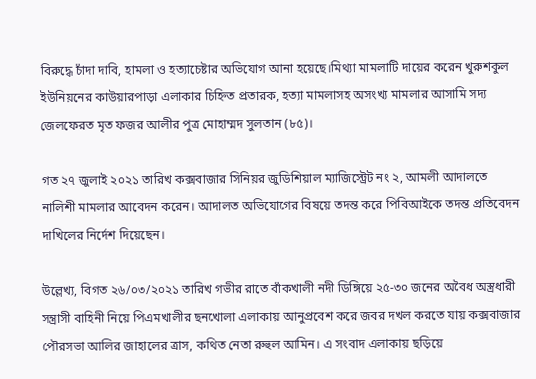বিরুদ্ধে চাঁদা দাবি, হামলা ও হত্যাচেষ্টার অভিযোগ আনা হয়েছে।মিথ্যা মামলাটি দায়ের করেন খুরুশকুল ইউনিয়নের কাউয়ারপাড়া এলাকার চিহ্নিত প্রতারক, হত্যা মামলাসহ অসংখ্য মামলার আসামি সদ্য জেলফেরত মৃত ফজর আলীর পুত্র মোহাম্মদ সুলতান (৮৫)।

গত ২৭ জুলাই ২০২১ তারিখ কক্সবাজার সিনিয়র জুডিশিয়াল ম্যাজিস্ট্রেট নং ২, আমলী আদালতে নালিশী মামলার আবেদন করেন। আদালত অভিযোগের বিষয়ে তদন্ত করে পিবিআইকে তদন্ত প্রতিবেদন দাখিলের নির্দেশ দিয়েছেন।

উল্লেখ্য, বিগত ২৬/০৩/২০২১ তারিখ গভীর রাতে বাঁকখালী নদী ডিঙ্গিয়ে ২৫-৩০ জনের অবৈধ অস্ত্রধারী সন্ত্রাসী বাহিনী নিয়ে পিএমখালীর ছনখোলা এলাকায় আনুপ্রবেশ করে জবর দখল করতে যায় কক্সবাজার পৌরসভা আলির জাহালের ত্রাস, কথিত নেতা রুহুল আমিন। এ সংবাদ এলাকায় ছড়িয়ে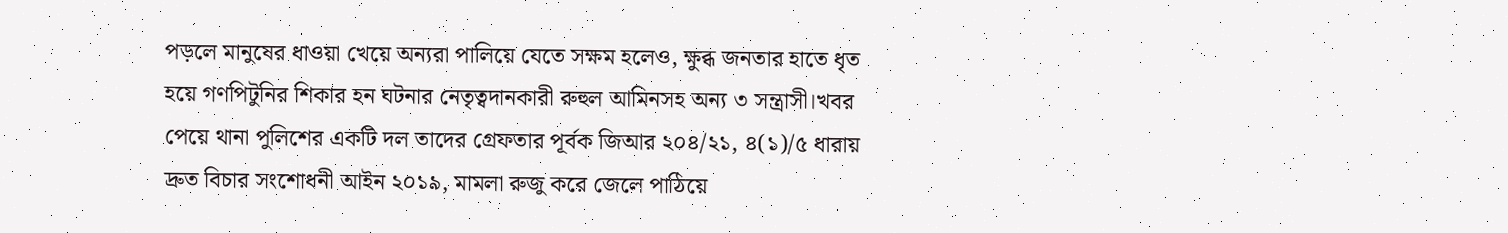পড়লে মানুষের ধাওয়া খেয়ে অন্যরা পালিয়ে যেতে সক্ষম হলেও, ক্ষুব্ধ জনতার হাতে ধৃত হয়ে গণপিটুনির শিকার হন ঘটনার নেতৃত্বদানকারী রুহুল আমিনসহ অন্য ৩ সন্ত্রাসী।খবর পেয়ে থানা পুলিশের একটি দল তাদের গ্রেফতার পূর্বক জিআর ২০৪/২১, ৪(১)/৫ ধারায় দ্রুত বিচার সংশোধনী আইন ২০১৯, মামলা রুজু করে জেলে পাঠিয়ে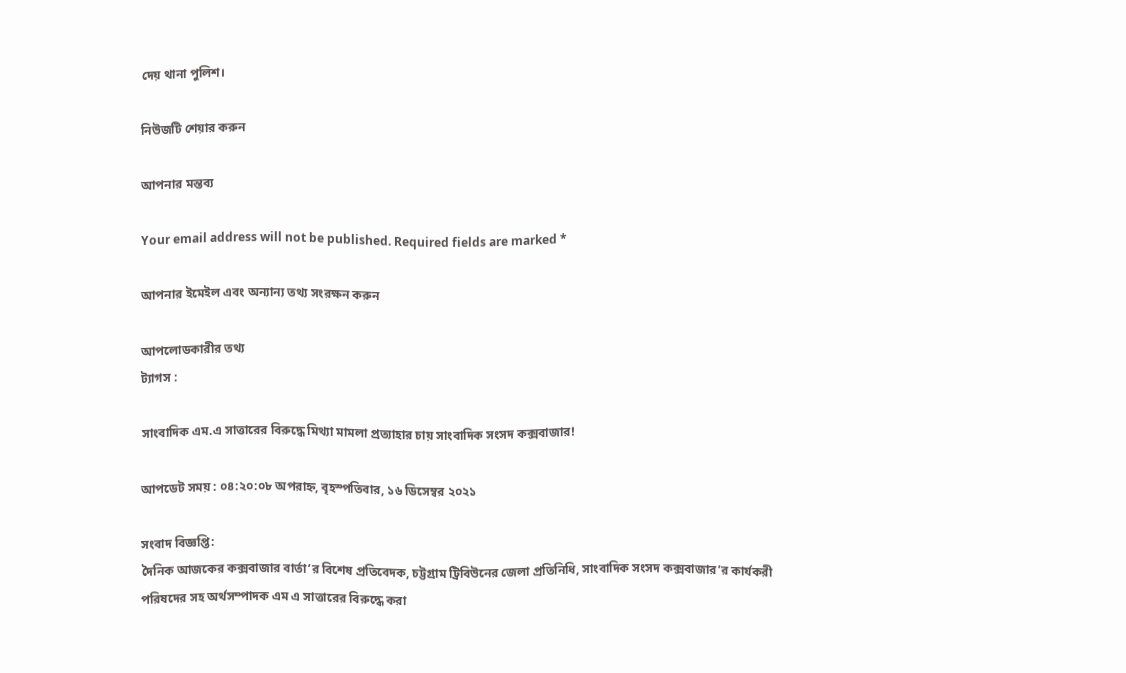দেয় থানা পুলিশ।

নিউজটি শেয়ার করুন

আপনার মন্তব্য

Your email address will not be published. Required fields are marked *

আপনার ইমেইল এবং অন্যান্য তথ্য সংরক্ষন করুন

আপলোডকারীর তথ্য
ট্যাগস :

সাংবাদিক এম.এ সাত্তারের বিরুদ্ধে মিথ্যা মামলা প্রত্যাহার চায় সাংবাদিক সংসদ কক্সবাজার!

আপডেট সময় : ০৪:২০:০৮ অপরাহ্ন, বৃহস্পতিবার, ১৬ ডিসেম্বর ২০২১

সংবাদ বিজ্ঞপ্তি:
দৈনিক আজকের কক্সবাজার বার্তা’র বিশেষ প্রতিবেদক, চট্টগ্রাম ট্রিবিউনের জেলা প্রতিনিধি, সাংবাদিক সংসদ কক্সবাজার’র কার্যকরী পরিষদের সহ অর্থসম্পাদক এম এ সাত্তারের বিরুদ্ধে করা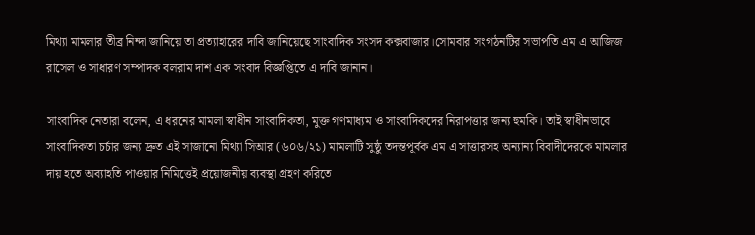মিথ্যা মামলার তীব্র নিন্দা জানিয়ে তা প্রত্যাহারের দাবি জানিয়েছে সাংবাদিক সংসদ কক্সবাজার।সোমবার সংগঠনটির সভাপতি এম এ আজিজ রাসেল ও সাধারণ সম্পাদক বলরাম দাশ এক সংবাদ বিজ্ঞপ্তিতে এ দাবি জানান।

সাংবাদিক নেতারা বলেন, এ ধরনের মামলা স্বাধীন সাংবাদিকতা, মুক্ত গণমাধ্যম ও সাংবাদিকদের নিরাপত্তার জন্য হুমকি। তাই স্বাধীনভাবে সাংবাদিকতা চর্চার জন্য দ্রুত এই সাজানো মিথ্যা সিআর (৬০৬/২১) মামলাটি সুষ্ঠু তদন্তপূর্বক এম এ সাত্তারসহ অন্যান্য বিবাদীদেরকে মামলার দায় হতে অব্যাহতি পাওয়ার নিমিত্তেই প্রয়োজনীয় ব্যবস্থা গ্রহণ করিতে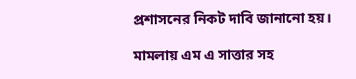প্রশাসনের নিকট দাবি জানানো হয়।

মামলায় এম এ সাত্তার সহ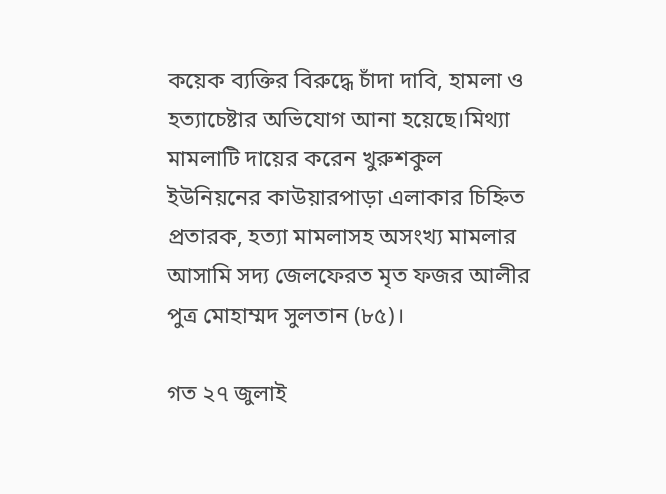কয়েক ব্যক্তির বিরুদ্ধে চাঁদা দাবি, হামলা ও হত্যাচেষ্টার অভিযোগ আনা হয়েছে।মিথ্যা মামলাটি দায়ের করেন খুরুশকুল ইউনিয়নের কাউয়ারপাড়া এলাকার চিহ্নিত প্রতারক, হত্যা মামলাসহ অসংখ্য মামলার আসামি সদ্য জেলফেরত মৃত ফজর আলীর পুত্র মোহাম্মদ সুলতান (৮৫)।

গত ২৭ জুলাই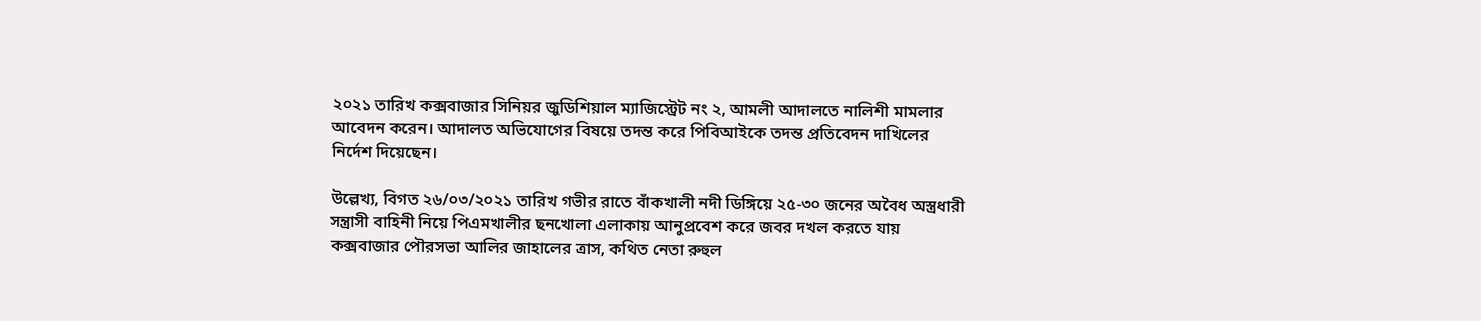২০২১ তারিখ কক্সবাজার সিনিয়র জুডিশিয়াল ম্যাজিস্ট্রেট নং ২, আমলী আদালতে নালিশী মামলার আবেদন করেন। আদালত অভিযোগের বিষয়ে তদন্ত করে পিবিআইকে তদন্ত প্রতিবেদন দাখিলের নির্দেশ দিয়েছেন।

উল্লেখ্য, বিগত ২৬/০৩/২০২১ তারিখ গভীর রাতে বাঁকখালী নদী ডিঙ্গিয়ে ২৫-৩০ জনের অবৈধ অস্ত্রধারী সন্ত্রাসী বাহিনী নিয়ে পিএমখালীর ছনখোলা এলাকায় আনুপ্রবেশ করে জবর দখল করতে যায় কক্সবাজার পৌরসভা আলির জাহালের ত্রাস, কথিত নেতা রুহুল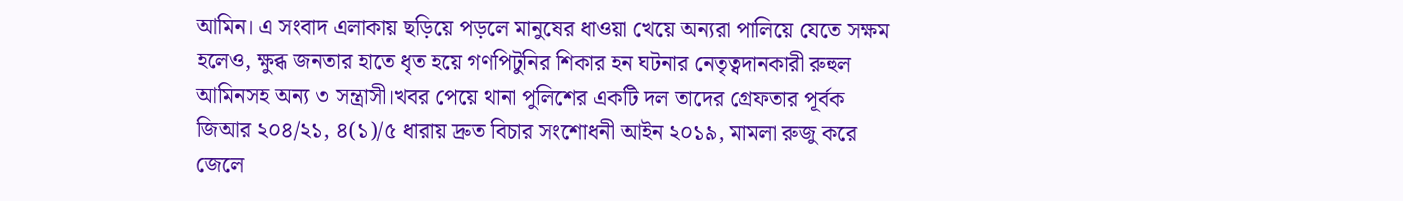আমিন। এ সংবাদ এলাকায় ছড়িয়ে পড়লে মানুষের ধাওয়া খেয়ে অন্যরা পালিয়ে যেতে সক্ষম হলেও, ক্ষুব্ধ জনতার হাতে ধৃত হয়ে গণপিটুনির শিকার হন ঘটনার নেতৃত্বদানকারী রুহুল আমিনসহ অন্য ৩ সন্ত্রাসী।খবর পেয়ে থানা পুলিশের একটি দল তাদের গ্রেফতার পূর্বক জিআর ২০৪/২১, ৪(১)/৫ ধারায় দ্রুত বিচার সংশোধনী আইন ২০১৯, মামলা রুজু করে জেলে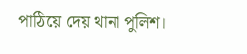পাঠিয়ে দেয় থানা পুলিশ।